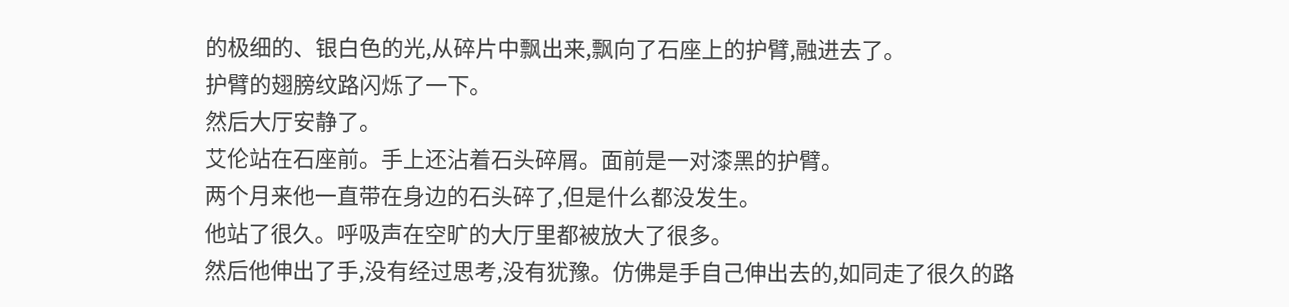的极细的、银白色的光,从碎片中飘出来,飘向了石座上的护臂,融进去了。
护臂的翅膀纹路闪烁了一下。
然后大厅安静了。
艾伦站在石座前。手上还沾着石头碎屑。面前是一对漆黑的护臂。
两个月来他一直带在身边的石头碎了,但是什么都没发生。
他站了很久。呼吸声在空旷的大厅里都被放大了很多。
然后他伸出了手,没有经过思考,没有犹豫。仿佛是手自己伸出去的,如同走了很久的路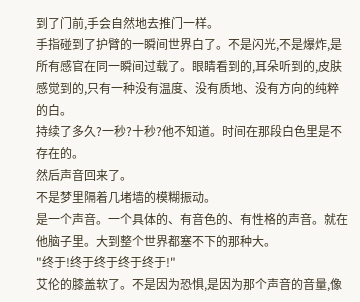到了门前,手会自然地去推门一样。
手指碰到了护臂的一瞬间世界白了。不是闪光,不是爆炸,是所有感官在同一瞬间过载了。眼睛看到的,耳朵听到的,皮肤感觉到的,只有一种没有温度、没有质地、没有方向的纯粹的白。
持续了多久?一秒?十秒?他不知道。时间在那段白色里是不存在的。
然后声音回来了。
不是梦里隔着几堵墙的模糊振动。
是一个声音。一个具体的、有音色的、有性格的声音。就在他脑子里。大到整个世界都塞不下的那种大。
"终于!终于终于终于终于!"
艾伦的膝盖软了。不是因为恐惧,是因为那个声音的音量,像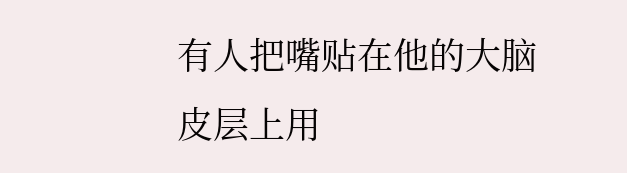有人把嘴贴在他的大脑皮层上用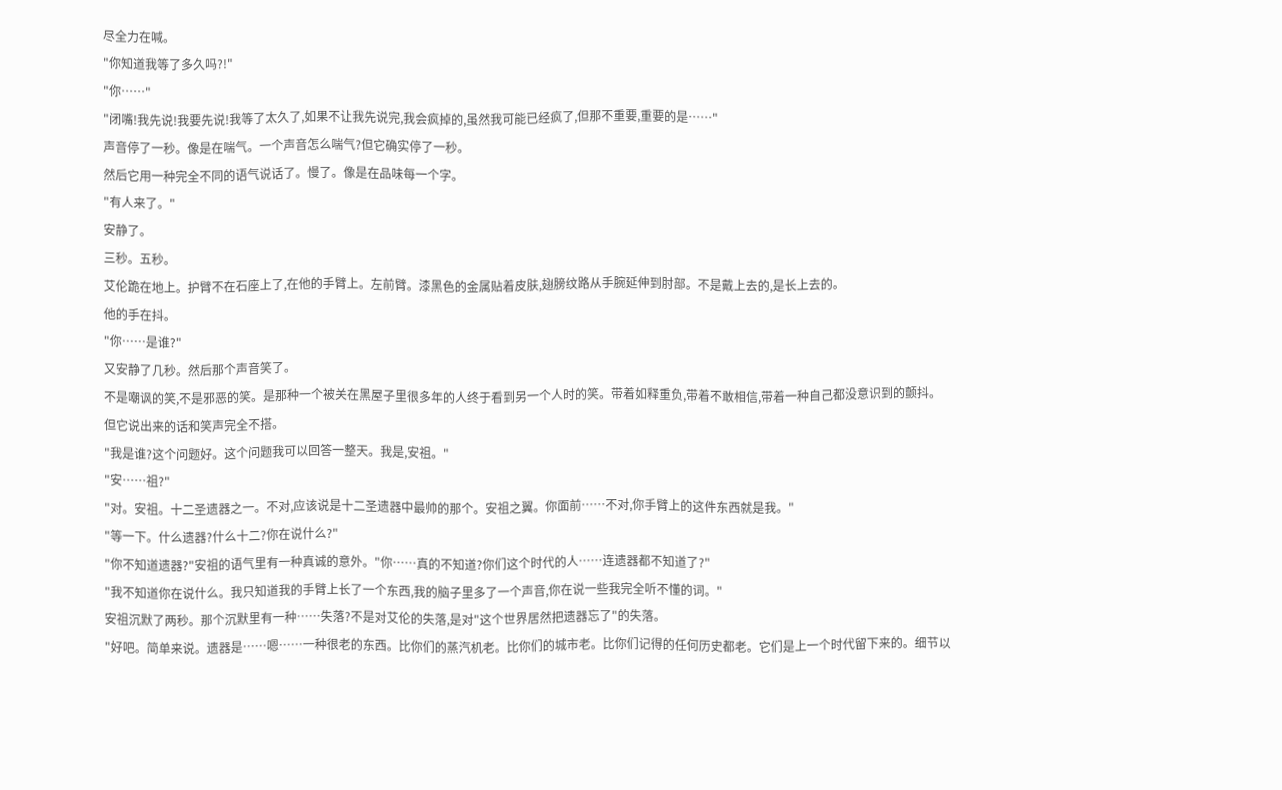尽全力在喊。
"你知道我等了多久吗?!"
"你……"
"闭嘴!我先说!我要先说!我等了太久了,如果不让我先说完,我会疯掉的,虽然我可能已经疯了,但那不重要,重要的是……"
声音停了一秒。像是在喘气。一个声音怎么喘气?但它确实停了一秒。
然后它用一种完全不同的语气说话了。慢了。像是在品味每一个字。
"有人来了。"
安静了。
三秒。五秒。
艾伦跪在地上。护臂不在石座上了,在他的手臂上。左前臂。漆黑色的金属贴着皮肤,翅膀纹路从手腕延伸到肘部。不是戴上去的,是长上去的。
他的手在抖。
"你……是谁?"
又安静了几秒。然后那个声音笑了。
不是嘲讽的笑,不是邪恶的笑。是那种一个被关在黑屋子里很多年的人终于看到另一个人时的笑。带着如释重负,带着不敢相信,带着一种自己都没意识到的颤抖。
但它说出来的话和笑声完全不搭。
"我是谁?这个问题好。这个问题我可以回答一整天。我是,安祖。"
"安……祖?"
"对。安祖。十二圣遗器之一。不对,应该说是十二圣遗器中最帅的那个。安祖之翼。你面前……不对,你手臂上的这件东西就是我。"
"等一下。什么遗器?什么十二?你在说什么?"
"你不知道遗器?"安祖的语气里有一种真诚的意外。"你……真的不知道?你们这个时代的人……连遗器都不知道了?"
"我不知道你在说什么。我只知道我的手臂上长了一个东西,我的脑子里多了一个声音,你在说一些我完全听不懂的词。"
安祖沉默了两秒。那个沉默里有一种……失落?不是对艾伦的失落,是对"这个世界居然把遗器忘了"的失落。
"好吧。简单来说。遗器是……嗯……一种很老的东西。比你们的蒸汽机老。比你们的城市老。比你们记得的任何历史都老。它们是上一个时代留下来的。细节以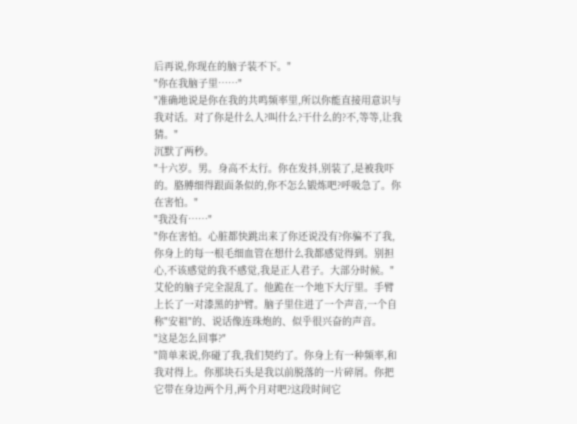后再说,你现在的脑子装不下。"
"你在我脑子里……"
"准确地说是你在我的共鸣频率里,所以你能直接用意识与我对话。对了你是什么人?叫什么?干什么的?不,等等,让我猜。"
沉默了两秒。
"十六岁。男。身高不太行。你在发抖,别装了,是被我吓的。胳膊细得跟面条似的,你不怎么锻炼吧?呼吸急了。你在害怕。"
"我没有……"
"你在害怕。心脏都快跳出来了你还说没有?你骗不了我,你身上的每一根毛细血管在想什么我都感觉得到。别担心,不该感觉的我不感觉,我是正人君子。大部分时候。"
艾伦的脑子完全混乱了。他跪在一个地下大厅里。手臂上长了一对漆黑的护臂。脑子里住进了一个声音,一个自称"安祖"的、说话像连珠炮的、似乎很兴奋的声音。
"这是怎么回事?"
"简单来说,你碰了我,我们契约了。你身上有一种频率,和我对得上。你那块石头是我以前脱落的一片碎屑。你把它带在身边两个月,两个月对吧?这段时间它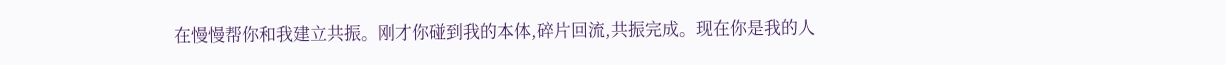在慢慢帮你和我建立共振。刚才你碰到我的本体,碎片回流,共振完成。现在你是我的人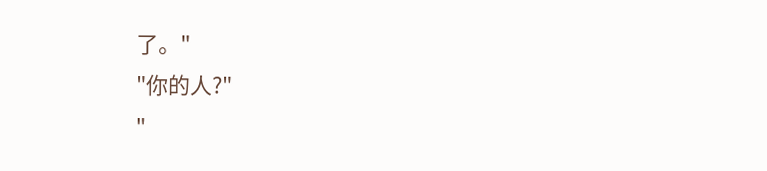了。"
"你的人?"
"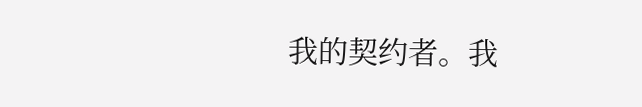我的契约者。我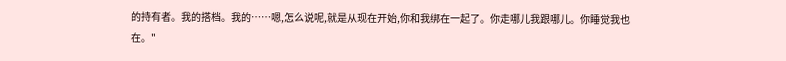的持有者。我的搭档。我的……嗯,怎么说呢,就是从现在开始,你和我绑在一起了。你走哪儿我跟哪儿。你睡觉我也在。"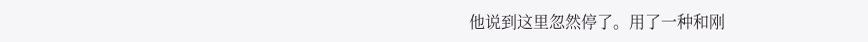他说到这里忽然停了。用了一种和刚